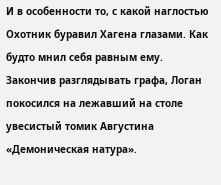И в особенности то, с какой наглостью Охотник буравил Хагена глазами. Как будто мнил себя равным ему.
Закончив разглядывать графа, Логан покосился на лежавший на столе увесистый томик Августина «Демоническая натура».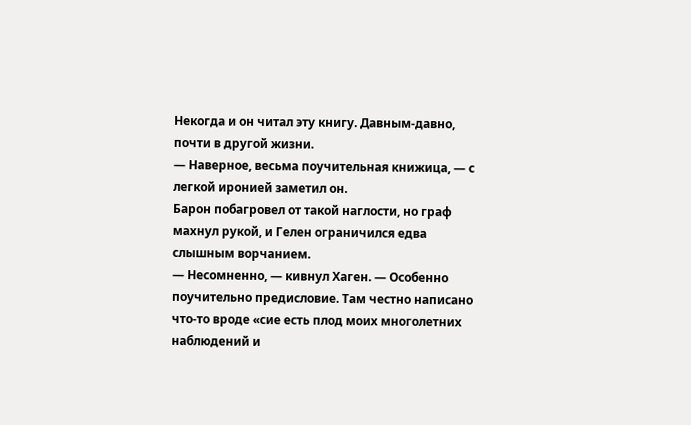Некогда и он читал эту книгу. Давным-давно, почти в другой жизни.
— Наверное, весьма поучительная книжица, — с легкой иронией заметил он.
Барон побагровел от такой наглости, но граф махнул рукой, и Гелен ограничился едва слышным ворчанием.
— Несомненно, — кивнул Хаген. — Особенно поучительно предисловие. Там честно написано что-то вроде «сие есть плод моих многолетних наблюдений и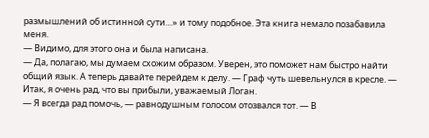размышлений об истинной сути…» и тому подобное. Эта книга немало позабавила меня.
— Видимо, для этого она и была написана.
— Да, полагаю, мы думаем схожим образом. Уверен, это поможет нам быстро найти общий язык. А теперь давайте перейдем к делу. — Граф чуть шевельнулся в кресле. — Итак, я очень рад, что вы прибыли, уважаемый Логан.
— Я всегда рад помочь, — равнодушным голосом отозвался тот. — В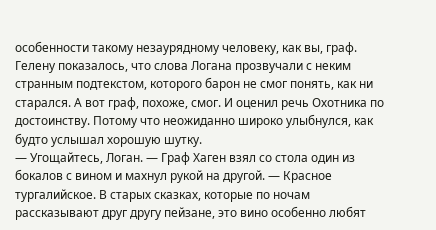особенности такому незаурядному человеку, как вы, граф.
Гелену показалось, что слова Логана прозвучали с неким странным подтекстом, которого барон не смог понять, как ни старался. А вот граф, похоже, смог. И оценил речь Охотника по достоинству. Потому что неожиданно широко улыбнулся, как будто услышал хорошую шутку.
— Угощайтесь, Логан. — Граф Хаген взял со стола один из бокалов с вином и махнул рукой на другой. — Красное тургалийское. В старых сказках, которые по ночам рассказывают друг другу пейзане, это вино особенно любят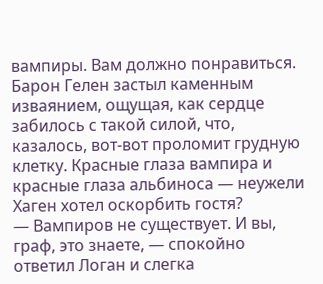вампиры. Вам должно понравиться.
Барон Гелен застыл каменным изваянием, ощущая, как сердце забилось с такой силой, что, казалось, вот-вот проломит грудную клетку. Красные глаза вампира и красные глаза альбиноса — неужели Хаген хотел оскорбить гостя?
— Вампиров не существует. И вы, граф, это знаете, — спокойно ответил Логан и слегка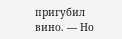пригубил вино. — Но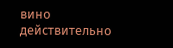вино действительно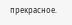прекрасное.